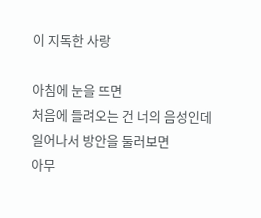이 지독한 사랑

아침에 눈을 뜨면
처음에 들려오는 건 너의 음성인데
일어나서 방안을 둘러보면
아무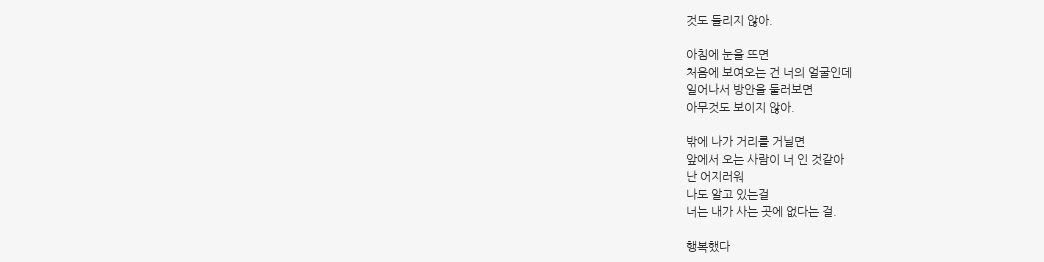것도 들리지 않아.

아침에 눈을 뜨면
처음에 보여오는 건 너의 얼굴인데
일어나서 방안을 둘러보면
아무것도 보이지 않아.

밖에 나가 거리를 거닐면
앞에서 오는 사람이 너 인 것같아
난 어지러워
나도 알고 있는걸
너는 내가 사는 곳에 없다는 걸.

행복했다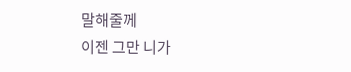말해줄께
이젠 그만 니가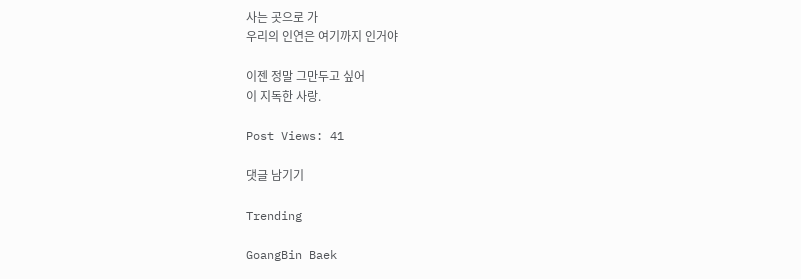사는 곳으로 가
우리의 인연은 여기까지 인거야

이젠 정말 그만두고 싶어
이 지독한 사랑.

Post Views: 41

댓글 남기기

Trending

GoangBin Baek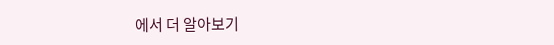에서 더 알아보기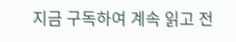지금 구독하여 계속 읽고 전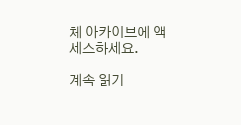체 아카이브에 액세스하세요.

계속 읽기